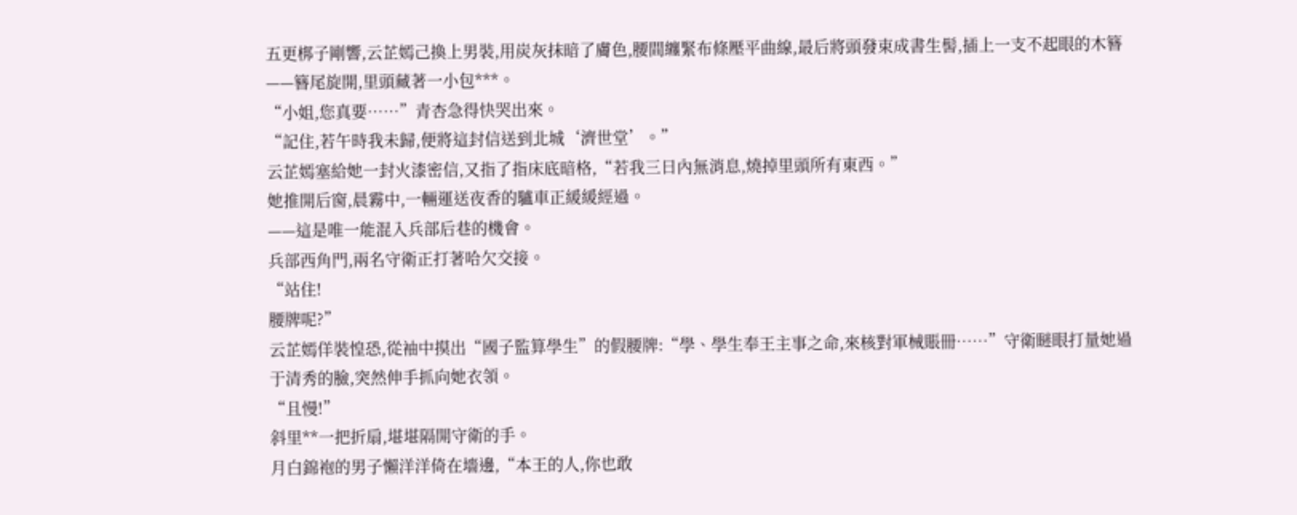五更梆子剛響,云芷嫣己換上男裝,用炭灰抹暗了膚色,腰間纏緊布條壓平曲線,最后將頭發束成書生髻,插上一支不起眼的木簪——簪尾旋開,里頭藏著一小包***。
“小姐,您真要……”青杏急得快哭出來。
“記住,若午時我未歸,便將這封信送到北城‘濟世堂’。”
云芷嫣塞給她一封火漆密信,又指了指床底暗格,“若我三日內無消息,燒掉里頭所有東西。”
她推開后窗,晨霧中,一輛運送夜香的驢車正緩緩經過。
——這是唯一能混入兵部后巷的機會。
兵部西角門,兩名守衛正打著哈欠交接。
“站住!
腰牌呢?”
云芷嫣佯裝惶恐,從袖中摸出“國子監算學生”的假腰牌:“學、學生奉王主事之命,來核對軍械賬冊……”守衛瞇眼打量她過于清秀的臉,突然伸手抓向她衣領。
“且慢!”
斜里**一把折扇,堪堪隔開守衛的手。
月白錦袍的男子懶洋洋倚在墻邊,“本王的人,你也敢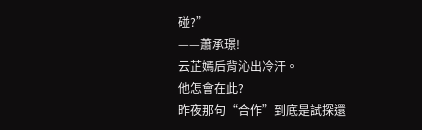碰?”
——蕭承璟!
云芷嫣后背沁出冷汗。
他怎會在此?
昨夜那句“合作”到底是試探還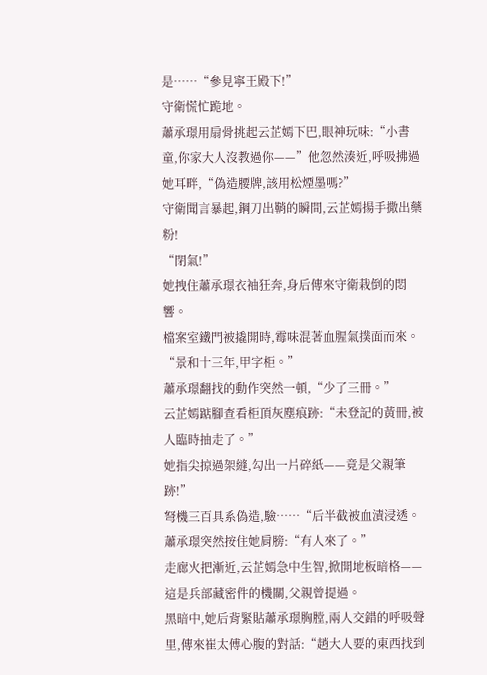是……“參見寧王殿下!”
守衛慌忙跪地。
蕭承璟用扇骨挑起云芷嫣下巴,眼神玩味:“小書童,你家大人沒教過你——”他忽然湊近,呼吸拂過她耳畔,“偽造腰牌,該用松煙墨嗎?”
守衛聞言暴起,鋼刀出鞘的瞬間,云芷嫣揚手撒出藥粉!
“閉氣!”
她拽住蕭承璟衣袖狂奔,身后傳來守衛栽倒的悶響。
檔案室鐵門被撬開時,霉味混著血腥氣撲面而來。
“景和十三年,甲字柜。”
蕭承璟翻找的動作突然一頓,“少了三冊。”
云芷嫣踮腳查看柜頂灰塵痕跡:“未登記的黃冊,被人臨時抽走了。”
她指尖掠過架縫,勾出一片碎紙——竟是父親筆跡!”
弩機三百具系偽造,驗……“后半截被血漬浸透。
蕭承璟突然按住她肩膀:“有人來了。”
走廊火把漸近,云芷嫣急中生智,掀開地板暗格——這是兵部藏密件的機關,父親曾提過。
黑暗中,她后背緊貼蕭承璟胸膛,兩人交錯的呼吸聲里,傳來崔太傅心腹的對話:“趙大人要的東西找到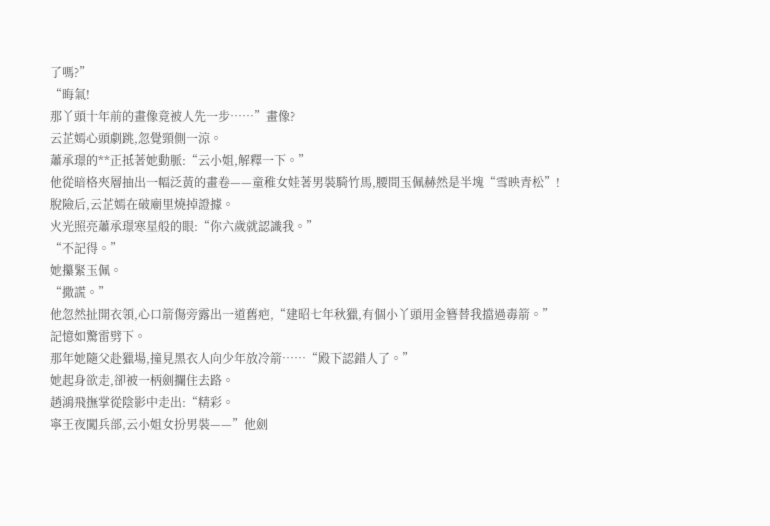了嗎?”
“晦氣!
那丫頭十年前的畫像竟被人先一步……”畫像?
云芷嫣心頭劇跳,忽覺頸側一涼。
蕭承璟的**正抵著她動脈:“云小姐,解釋一下。”
他從暗格夾層抽出一幅泛黃的畫卷——童稚女娃著男裝騎竹馬,腰間玉佩赫然是半塊“雪映青松”!
脫險后,云芷嫣在破廟里燒掉證據。
火光照亮蕭承璟寒星般的眼:“你六歲就認識我。”
“不記得。”
她攥緊玉佩。
“撒謊。”
他忽然扯開衣領,心口箭傷旁露出一道舊疤,“建昭七年秋獵,有個小丫頭用金簪替我擋過毒箭。”
記憶如驚雷劈下。
那年她隨父赴獵場,撞見黑衣人向少年放冷箭……“殿下認錯人了。”
她起身欲走,卻被一柄劍攔住去路。
趙鴻飛撫掌從陰影中走出:“精彩。
寧王夜闖兵部,云小姐女扮男裝——”他劍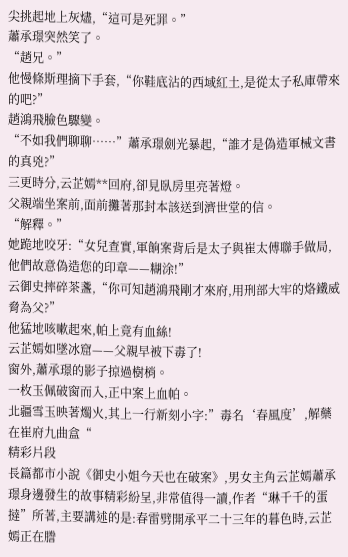尖挑起地上灰燼,“這可是死罪。”
蕭承璟突然笑了。
“趙兄。”
他慢條斯理摘下手套,“你鞋底沾的西域紅土,是從太子私庫帶來的吧?”
趙鴻飛臉色驟變。
“不如我們聊聊……”蕭承璟劍光暴起,“誰才是偽造軍械文書的真兇?”
三更時分,云芷嫣**回府,卻見臥房里亮著燈。
父親端坐案前,面前攤著那封本該送到濟世堂的信。
“解釋。”
她跪地咬牙:“女兒查實,軍餉案背后是太子與崔太傅聯手做局,他們故意偽造您的印章——糊涂!”
云御史摔碎茶盞,“你可知趙鴻飛剛才來府,用刑部大牢的烙鐵威脅為父?”
他猛地咳嗽起來,帕上竟有血絲!
云芷嫣如墜冰窟——父親早被下毒了!
窗外,蕭承璟的影子掠過樹梢。
一枚玉佩破窗而入,正中案上血帕。
北疆雪玉映著燭火,其上一行新刻小字:”毒名‘春風度’,解藥在崔府九曲盒“
精彩片段
長篇都市小說《御史小姐今天也在破案》,男女主角云芷嫣蕭承璟身邊發生的故事精彩紛呈,非常值得一讀,作者“琳千千的蛋撻”所著,主要講述的是:春雷劈開承平二十三年的暮色時,云芷嫣正在謄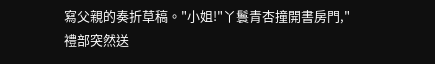寫父親的奏折草稿。"小姐!"丫鬟青杏撞開書房門,"禮部突然送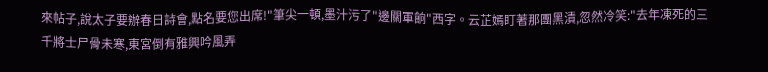來帖子,說太子要辦春日詩會,點名要您出席!"筆尖一頓,墨汁污了"邊關軍餉"西字。云芷嫣盯著那團黑漬,忽然冷笑:"去年凍死的三千將士尸骨未寒,東宮倒有雅興吟風弄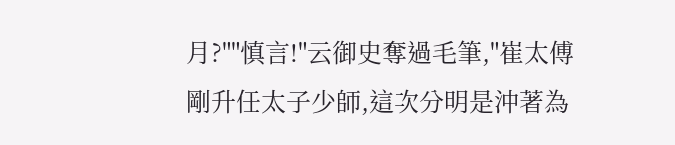月?""慎言!"云御史奪過毛筆,"崔太傅剛升任太子少師,這次分明是沖著為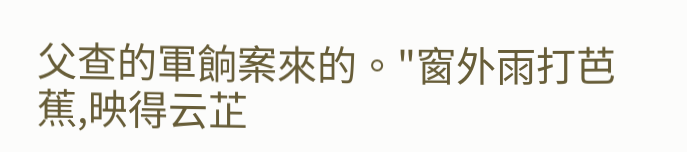父查的軍餉案來的。"窗外雨打芭蕉,映得云芷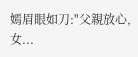嫣眉眼如刀:"父親放心,女...